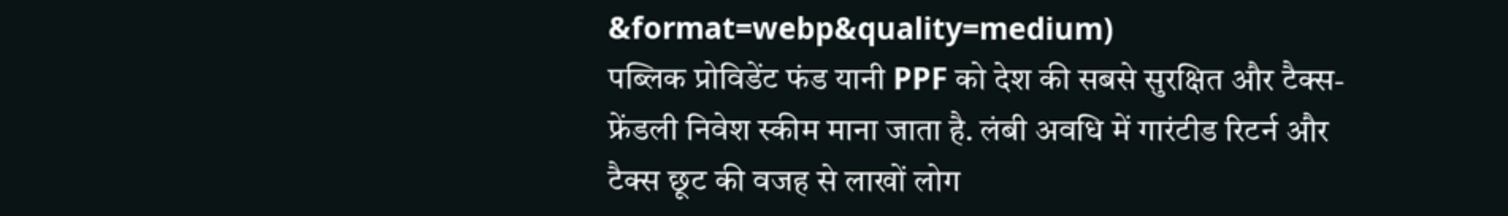&format=webp&quality=medium)
पब्लिक प्रोविडेंट फंड यानी PPF को देश की सबसे सुरक्षित और टैक्स-फ्रेंडली निवेश स्कीम माना जाता है. लंबी अवधि में गारंटीड रिटर्न और टैक्स छूट की वजह से लाखों लोग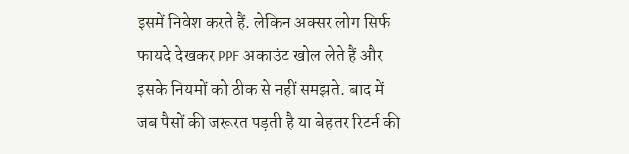इसमें निवेश करते हैं. लेकिन अक्सर लोग सिर्फ फायदे देखकर PPF अकाउंट खोल लेते हैं और इसके नियमों को ठीक से नहीं समझते. बाद में जब पैसों की जरूरत पड़ती है या बेहतर रिटर्न की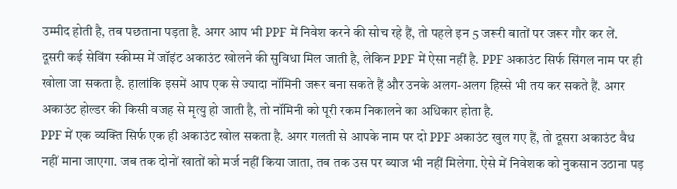उम्मीद होती है, तब पछताना पड़ता है. अगर आप भी PPF में निवेश करने की सोच रहे हैं, तो पहले इन 5 जरूरी बातों पर जरूर गौर कर लें.
दूसरी कई सेविंग स्कीम्स में जॉइंट अकाउंट खोलने की सुविधा मिल जाती है, लेकिन PPF में ऐसा नहीं है. PPF अकाउंट सिर्फ सिंगल नाम पर ही खोला जा सकता है. हालांकि इसमें आप एक से ज्यादा नॉमिनी जरूर बना सकते हैं और उनके अलग-अलग हिस्से भी तय कर सकते हैं. अगर अकाउंट होल्डर की किसी वजह से मृत्यु हो जाती है, तो नॉमिनी को पूरी रकम निकालने का अधिकार होता है.
PPF में एक व्यक्ति सिर्फ एक ही अकाउंट खोल सकता है. अगर गलती से आपके नाम पर दो PPF अकाउंट खुल गए हैं, तो दूसरा अकाउंट वैध नहीं माना जाएगा. जब तक दोनों खातों को मर्ज नहीं किया जाता, तब तक उस पर ब्याज भी नहीं मिलेगा. ऐसे में निवेशक को नुकसान उठाना पड़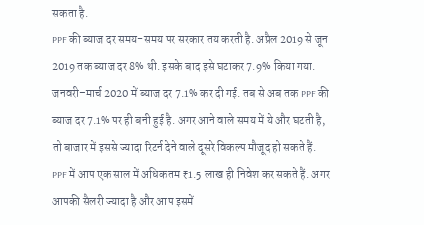सकता है.
PPF की ब्याज दर समय-समय पर सरकार तय करती है. अप्रैल 2019 से जून 2019 तक ब्याज दर 8% थी. इसके बाद इसे घटाकर 7.9% किया गया. जनवरी–मार्च 2020 में ब्याज दर 7.1% कर दी गई. तब से अब तक PPF की ब्याज दर 7.1% पर ही बनी हुई है. अगर आने वाले समय में ये और घटती है, तो बाजार में इससे ज्यादा रिटर्न देने वाले दूसरे विकल्प मौजूद हो सकते हैं.
PPF में आप एक साल में अधिकतम ₹1.5 लाख ही निवेश कर सकते हैं. अगर आपकी सैलरी ज्यादा है और आप इसमें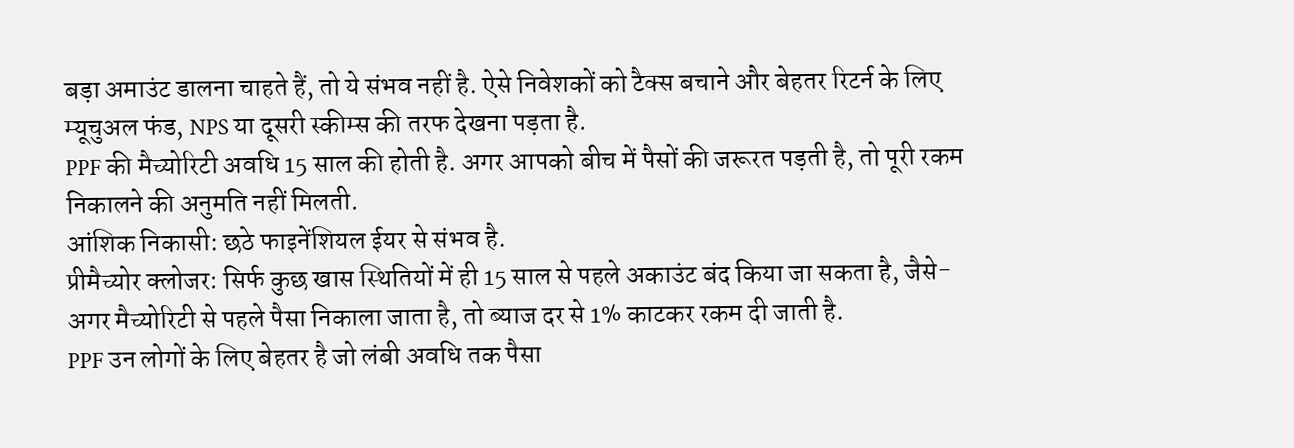बड़ा अमाउंट डालना चाहते हैं, तो ये संभव नहीं है. ऐसे निवेशकों को टैक्स बचाने और बेहतर रिटर्न के लिए म्यूचुअल फंड, NPS या दूसरी स्कीम्स की तरफ देखना पड़ता है.
PPF की मैच्योरिटी अवधि 15 साल की होती है. अगर आपको बीच में पैसों की जरूरत पड़ती है, तो पूरी रकम निकालने की अनुमति नहीं मिलती.
आंशिक निकासी: छठे फाइनेंशियल ईयर से संभव है.
प्रीमैच्योर क्लोजर: सिर्फ कुछ खास स्थितियों में ही 15 साल से पहले अकाउंट बंद किया जा सकता है, जैसे-
अगर मैच्योरिटी से पहले पैसा निकाला जाता है, तो ब्याज दर से 1% काटकर रकम दी जाती है.
PPF उन लोगों के लिए बेहतर है जो लंबी अवधि तक पैसा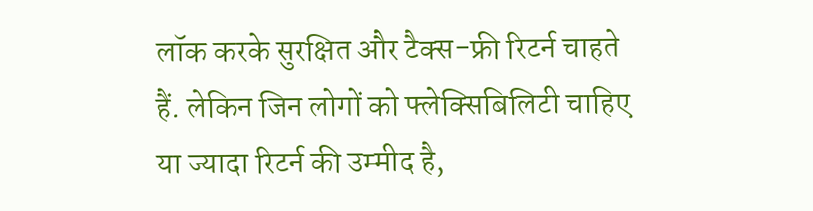लॉक करके सुरक्षित और टैक्स-फ्री रिटर्न चाहते हैं. लेकिन जिन लोगों को फ्लेक्सिबिलिटी चाहिए या ज्यादा रिटर्न की उम्मीद है,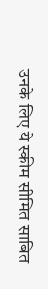उनके लिए ये स्कीम सीमित साबित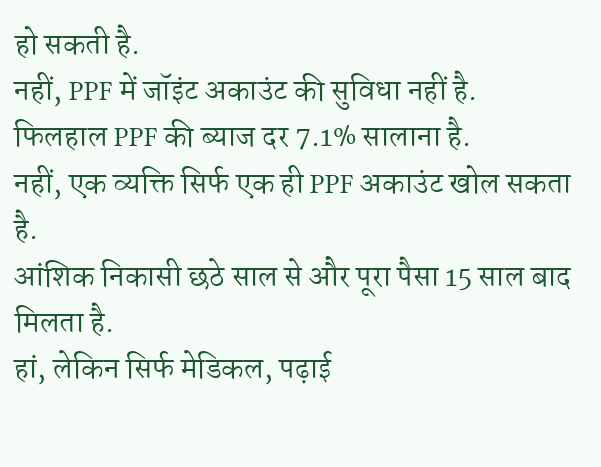हो सकती है.
नहीं, PPF में जॉइंट अकाउंट की सुविधा नहीं है.
फिलहाल PPF की ब्याज दर 7.1% सालाना है.
नहीं, एक व्यक्ति सिर्फ एक ही PPF अकाउंट खोल सकता है.
आंशिक निकासी छठे साल से और पूरा पैसा 15 साल बाद मिलता है.
हां, लेकिन सिर्फ मेडिकल, पढ़ाई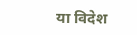या विदेश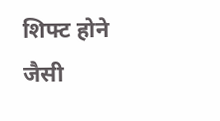शिफ्ट होने जैसी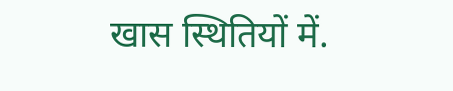खास स्थितियों में.